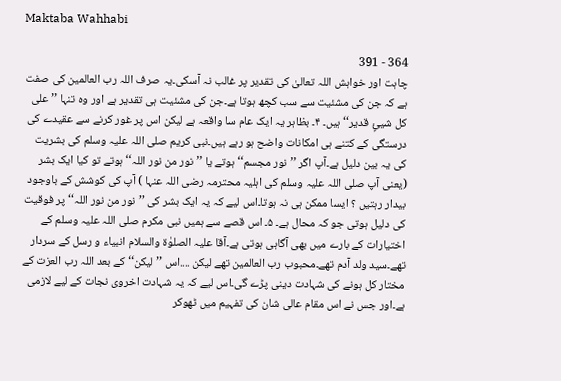Maktaba Wahhabi

364 - 391
چاہت اور خواہش اللہ تعالیٰ کی تقدیر پر غالب نہ آسکی۔یہ صرف اللہ رب العالمین کی صفت ہے کہ جن کی مشئیت سے سب کچھ ہوتا ہے۔جن کی مشئیت ہی تقدیر ہے اور وہ تنہا ’’ علی کل شیئٍ قدیر‘‘ ہیں۔ ۴۔ بظاہر یہ ایک عام سا واقعہ ہے لیکن اس پر غور کرنے سے عقیدے کی درستگی کے کتنے ہی امکانات واضح ہو رہے ہیں۔نبی کریم صلی اللہ علیہ وسلم کی بشریت کی یہ بین دلیل ہے۔آپ اگر ’’نور مجسم‘‘ ہوتے یا ’’نور من نور اللہ‘‘ ہوتے تو کیا ایک بشر (یعنی آپ صلی اللہ علیہ وسلم کی اہلیہ محترمہ رضی اللہ عنہا ) آپ کی کوشش کے باوجود بیدار رہتیں ؟ ایسا ممکن ہی نہ ہوتا۔اس لیے کہ یہ ایک بشر کی ’’نور من نور اللہ‘‘ پر فوقیت کی دلیل ہوتی جو کہ محال ہے۔ ۵۔ اس قصے سے ہمیں نبی مکرم صلی اللہ علیہ وسلم کے اختیارات کے بارے میں بھی آگاہی ہوتی ہے۔آقا علیہ الصلوٰۃ والسلام انبیاء و رسل کے سردار تھے۔سید ولد آدم تھے۔محبوب رب العالمین تھے لیکن ....اس ’’لیکن‘‘ کے بعد اللہ رب العزت کے مختار کل ہونے کی شہادت دینی پڑے گی۔اس لیے کہ یہ شہادت اخروی نجات کے لیے لازمی ہے۔اور جس نے اس مقام عالی شان کی تفہیم میں ٹھوکر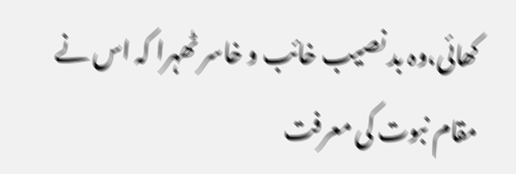کھائی،وہ بد نصیب خائب و خاسر ٹھہرا کہ اس نے مقام نبوت کی معرفت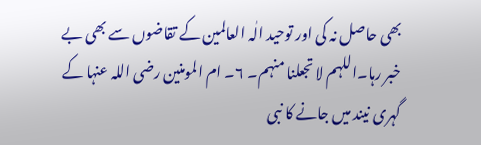بھی حاصل نہ کی اور توحید الٰہ العالمین کے تقاضوں سے بھی بے خبر رہا۔اللہم لا تجعلنا منہم۔ ۶۔ ام المومنین رضی اللہ عنہا کے گہری نیند میں جانے کا نبی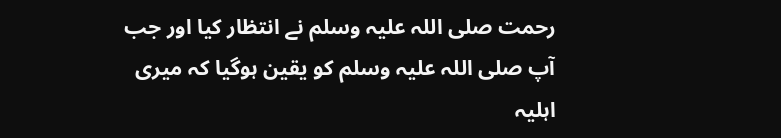رحمت صلی اللہ علیہ وسلم نے انتظار کیا اور جب آپ صلی اللہ علیہ وسلم کو یقین ہوگیا کہ میری اہلیہ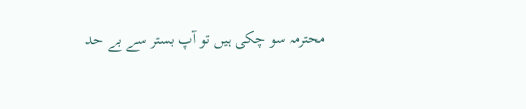محترمہ سو چکی ہیں تو آپ بستر سے بے حد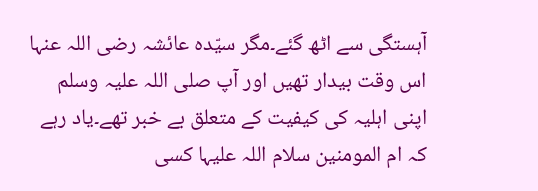آہستگی سے اٹھ گئے۔مگر سیّدہ عائشہ رضی اللہ عنہا اس وقت بیدار تھیں اور آپ صلی اللہ علیہ وسلم اپنی اہلیہ کی کیفیت کے متعلق بے خبر تھے۔یاد رہے کہ ام المومنین سلام اللہ علیہا کسی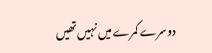دوسرے کمرے میں نہیں تھیں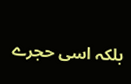بلکہ اسی حجرے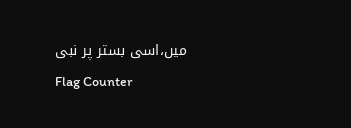میں،اسی بستر پر نبی
Flag Counter